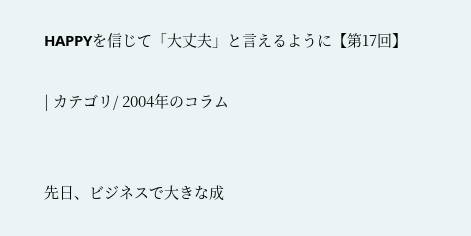HAPPYを信じて「大丈夫」と言えるように【第17回】

| カテゴリ/ 2004年のコラム


先日、ビジネスで大きな成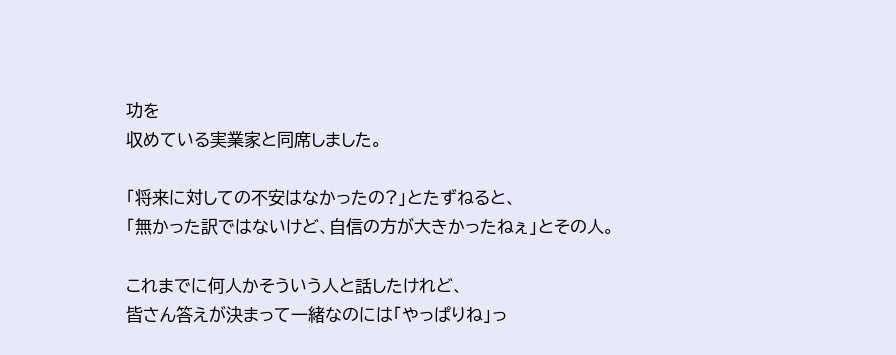功を
収めている実業家と同席しました。

「将来に対しての不安はなかったの?」とたずねると、
「無かった訳ではないけど、自信の方が大きかったねぇ」とその人。

これまでに何人かそういう人と話したけれど、
皆さん答えが決まって一緒なのには「やっぱりね」っ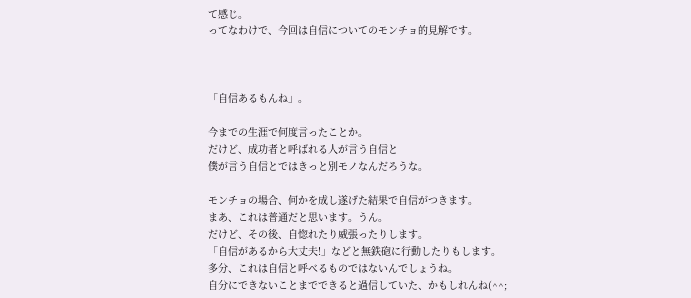て感じ。
ってなわけで、今回は自信についてのモンチョ的見解です。



「自信あるもんね」。

今までの生涯で何度言ったことか。
だけど、成功者と呼ばれる人が言う自信と
僕が言う自信とではきっと別モノなんだろうな。

モンチョの場合、何かを成し遂げた結果で自信がつきます。
まあ、これは普通だと思います。うん。
だけど、その後、自惚れたり威張ったりします。
「自信があるから大丈夫!」などと無鉄砲に行動したりもします。
多分、これは自信と呼べるものではないんでしょうね。
自分にできないことまでできると過信していた、かもしれんね(^^;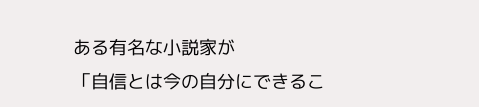ある有名な小説家が
「自信とは今の自分にできるこ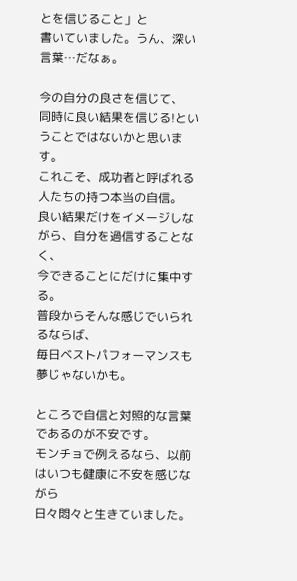とを信じること」と
書いていました。うん、深い言葉…だなぁ。

今の自分の良さを信じて、
同時に良い結果を信じる!ということではないかと思います。
これこそ、成功者と呼ばれる人たちの持つ本当の自信。
良い結果だけをイメージしながら、自分を過信することなく、
今できることにだけに集中する。
普段からそんな感じでいられるならば、
毎日ベストパフォーマンスも夢じゃないかも。

ところで自信と対照的な言葉であるのが不安です。
モンチョで例えるなら、以前はいつも健康に不安を感じながら
日々悶々と生きていました。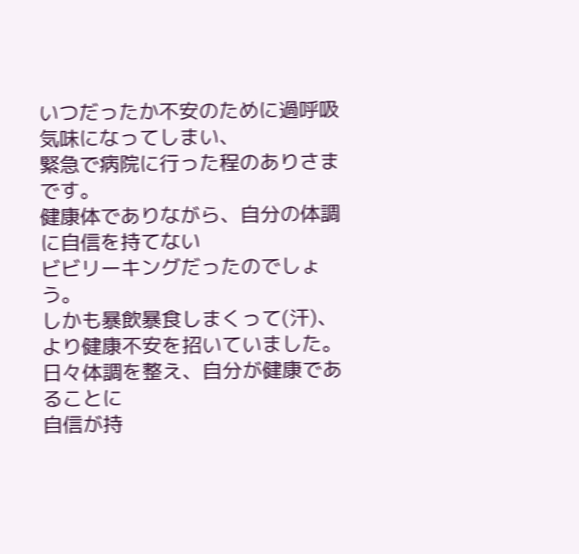いつだったか不安のために過呼吸気味になってしまい、
緊急で病院に行った程のありさまです。
健康体でありながら、自分の体調に自信を持てない
ビビリーキングだったのでしょう。
しかも暴飲暴食しまくって(汗)、
より健康不安を招いていました。
日々体調を整え、自分が健康であることに
自信が持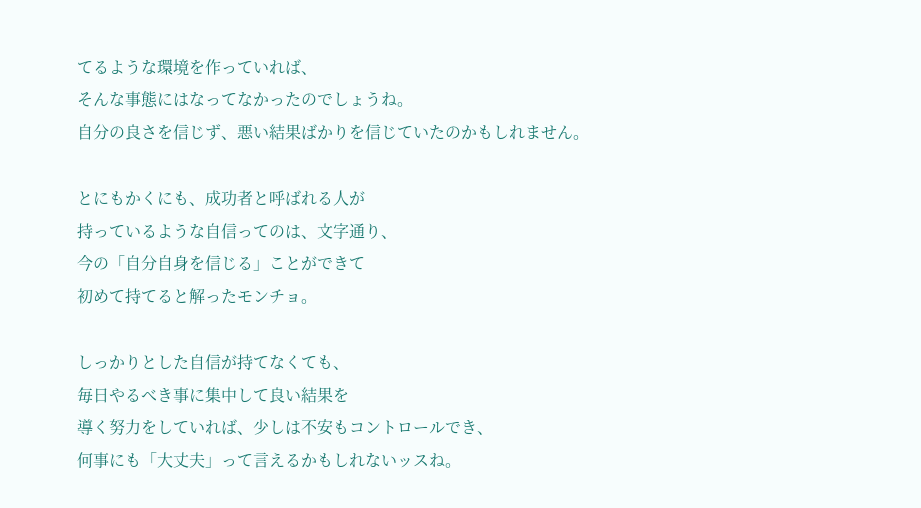てるような環境を作っていれば、
そんな事態にはなってなかったのでしょうね。
自分の良さを信じず、悪い結果ばかりを信じていたのかもしれません。

とにもかくにも、成功者と呼ばれる人が
持っているような自信ってのは、文字通り、
今の「自分自身を信じる」ことができて
初めて持てると解ったモンチョ。

しっかりとした自信が持てなくても、
毎日やるべき事に集中して良い結果を
導く努力をしていれば、少しは不安もコントロールでき、
何事にも「大丈夫」って言えるかもしれないッスね。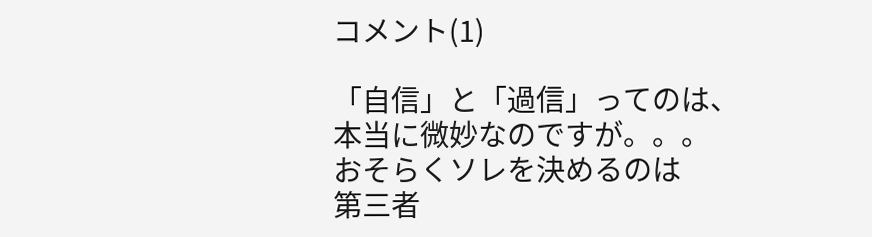コメント(1)

「自信」と「過信」ってのは、
本当に微妙なのですが。。。
おそらくソレを決めるのは
第三者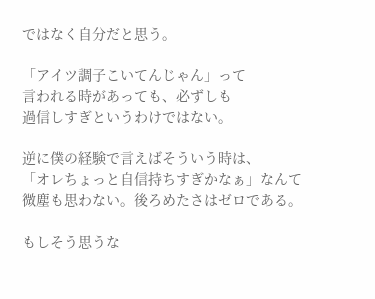ではなく自分だと思う。

「アイツ調子こいてんじゃん」って
言われる時があっても、必ずしも
過信しすぎというわけではない。

逆に僕の経験で言えばそういう時は、
「オレちょっと自信持ちすぎかなぁ」なんて
微塵も思わない。後ろめたさはゼロである。

もしそう思うな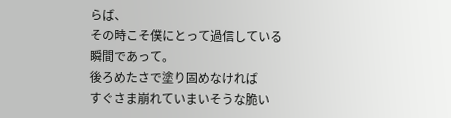らば、
その時こそ僕にとって過信している瞬間であって。
後ろめたさで塗り固めなければ
すぐさま崩れていまいそうな脆い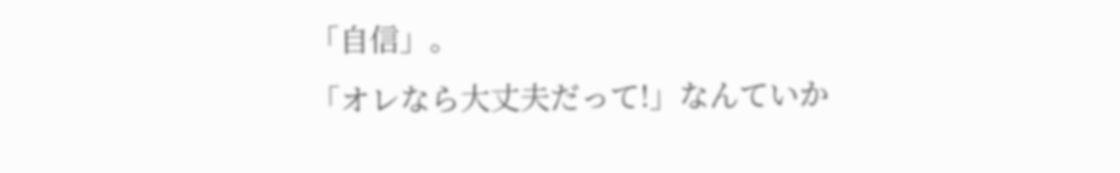「自信」。
「オレなら大丈夫だって!」なんていか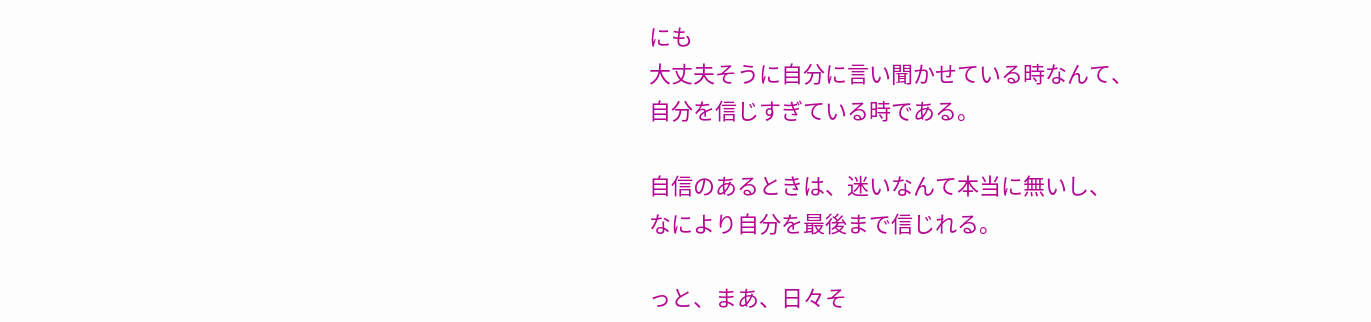にも
大丈夫そうに自分に言い聞かせている時なんて、
自分を信じすぎている時である。

自信のあるときは、迷いなんて本当に無いし、
なにより自分を最後まで信じれる。

っと、まあ、日々そ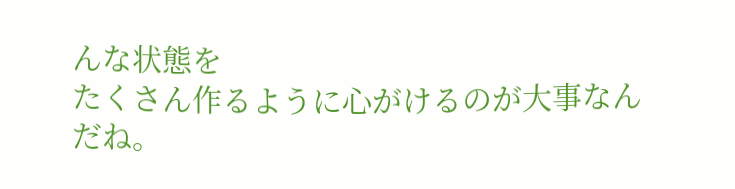んな状態を
たくさん作るように心がけるのが大事なんだね。